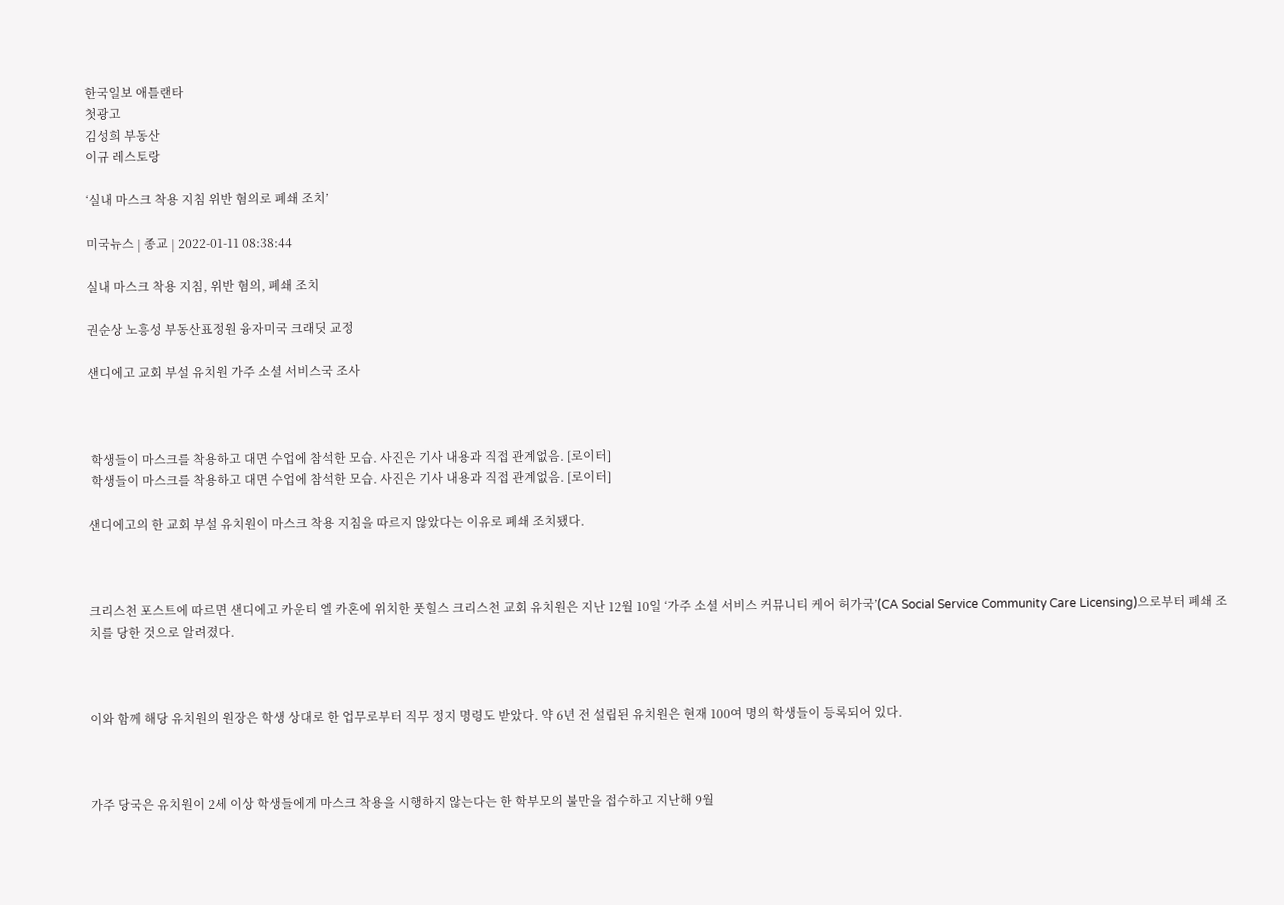한국일보 애틀랜타
첫광고
김성희 부동산
이규 레스토랑

‘실내 마스크 착용 지침 위반 혐의로 폐쇄 조치’

미국뉴스 | 종교 | 2022-01-11 08:38:44

실내 마스크 착용 지침, 위반 혐의, 폐쇄 조치

권순상 노흥성 부동산표정원 융자미국 크래딧 교정

샌디에고 교회 부설 유치원 가주 소셜 서비스국 조사



 학생들이 마스크를 착용하고 대면 수업에 참석한 모습. 사진은 기사 내용과 직접 관계없음. [로이터]
 학생들이 마스크를 착용하고 대면 수업에 참석한 모습. 사진은 기사 내용과 직접 관계없음. [로이터]

샌디에고의 한 교회 부설 유치원이 마스크 착용 지침을 따르지 않았다는 이유로 폐쇄 조치됐다.



크리스천 포스트에 따르면 샌디에고 카운티 엘 카혼에 위치한 풋힐스 크리스천 교회 유치원은 지난 12월 10일 ‘가주 소셜 서비스 커뮤니티 케어 허가국’(CA Social Service Community Care Licensing)으로부터 폐쇄 조치를 당한 것으로 알려졌다.



이와 함께 해당 유치원의 원장은 학생 상대로 한 업무로부터 직무 정지 명령도 받았다. 약 6년 전 설립된 유치원은 현재 100여 명의 학생들이 등록되어 있다.



가주 당국은 유치원이 2세 이상 학생들에게 마스크 착용을 시행하지 않는다는 한 학부모의 불만을 접수하고 지난해 9월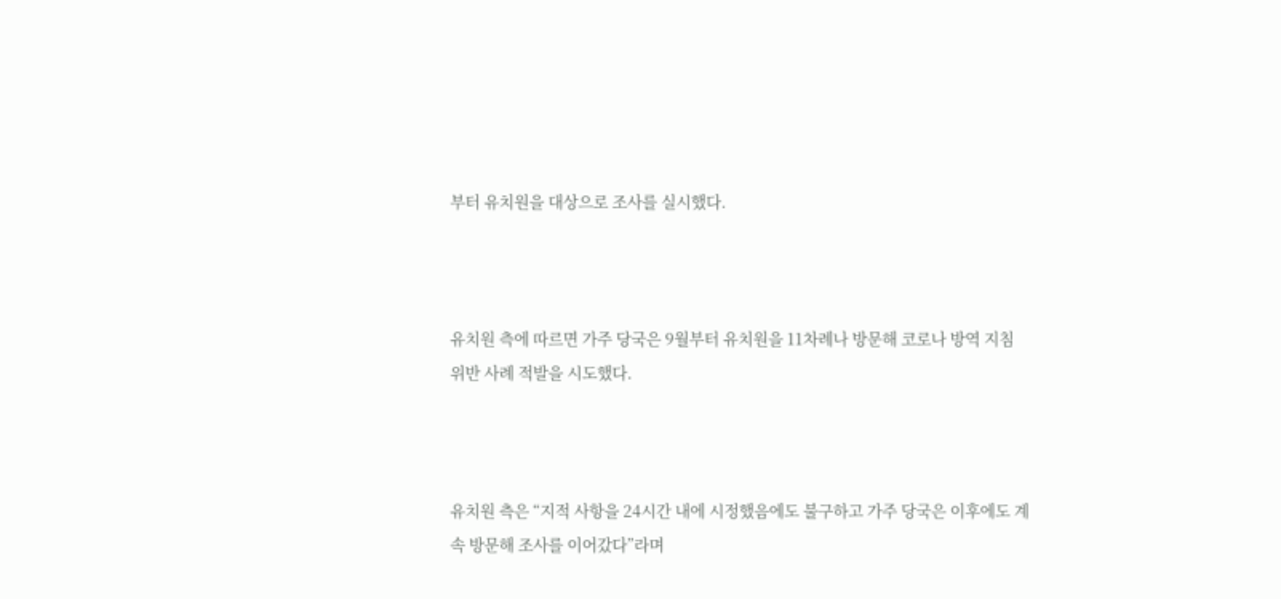부터 유치원을 대상으로 조사를 실시했다.



유치원 측에 따르면 가주 당국은 9월부터 유치원을 11차례나 방문해 코로나 방역 지침 위반 사례 적발을 시도했다.



유치원 측은 “지적 사항을 24시간 내에 시정했음에도 불구하고 가주 당국은 이후에도 계속 방문해 조사를 이어갔다”라며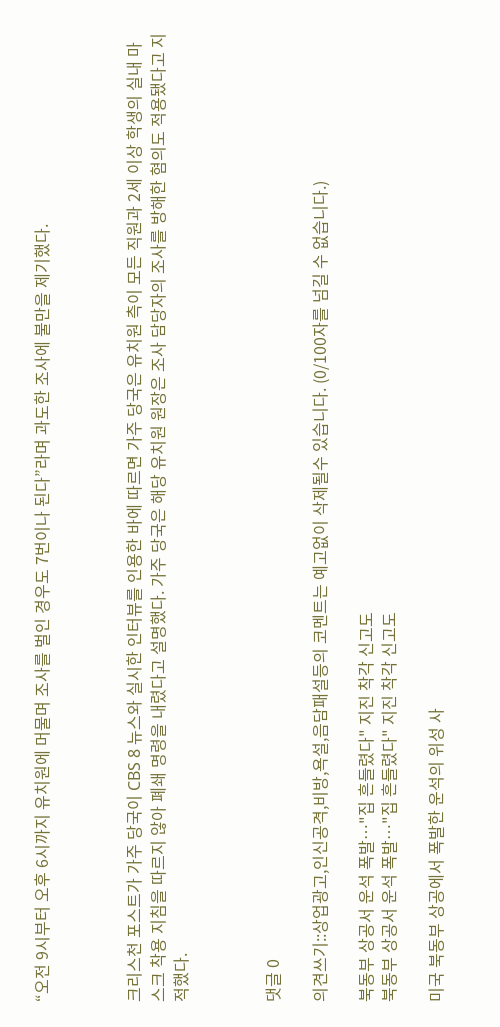“오전 9시부터 오후 6시까지 유치원에 머물며 조사를 벌인 경우도 7번이나 된다”라며 과도한 조사에 불만을 제기했다.



크리스천 포스트가 가주 당국이 CBS 8 뉴스와 실시한 인터뷰를 인용한 바에 따르면 가주 당국은 유치원 측이 모든 직원과 2세 이상 학생의 실내 마스크 착용 지침을 따르지 않아 폐쇄 명령을 내렸다고 설명했다. 가주 당국은 해당 유치원 원장은 조사 담당자의 조사를 방해한 혐의도 적용됐다고 지적했다.



댓글 0

의견쓰기::상업광고,인신공격,비방,욕설,음담패설등의 코멘트는 예고없이 삭제될수 있습니다. (0/100자를 넘길 수 없습니다.)

북동부 상공서 운석 폭발…"집 흔들렸다" 지진 착각 신고도
북동부 상공서 운석 폭발…"집 흔들렸다" 지진 착각 신고도

미국 북동부 상공에서 폭발한 운석의 위성 사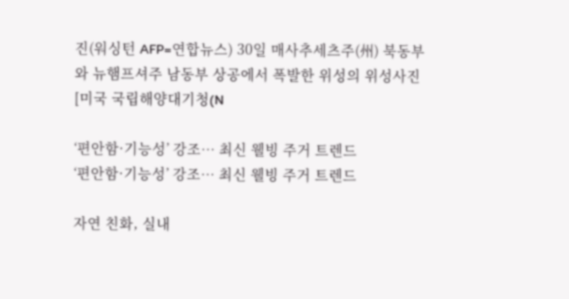진(워싱턴 AFP=연합뉴스) 30일 매사추세츠주(州) 북동부와 뉴햄프셔주 남동부 상공에서 폭발한 위성의 위성사진 [미국 국립해양대기청(N

‘편안함·기능성’ 강조… 최신 웰빙 주거 트렌드
‘편안함·기능성’ 강조… 최신 웰빙 주거 트렌드

자연 친화, 실내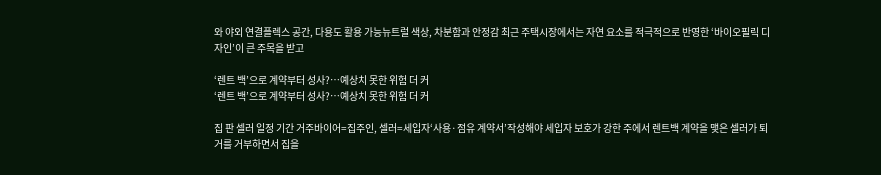와 야외 연결플렉스 공간, 다용도 활용 가능뉴트럴 색상, 차분함과 안정감 최근 주택시장에서는 자연 요소를 적극적으로 반영한 ‘바이오필릭 디자인’이 큰 주목을 받고

‘렌트 백’으로 계약부터 성사?…예상치 못한 위험 더 커
‘렌트 백’으로 계약부터 성사?…예상치 못한 위험 더 커

집 판 셀러 일정 기간 거주바이어=집주인, 셀러=세입자‘사용·점유 계약서’작성해야 세입자 보호가 강한 주에서 렌트백 계약을 맺은 셀러가 퇴거를 거부하면서 집을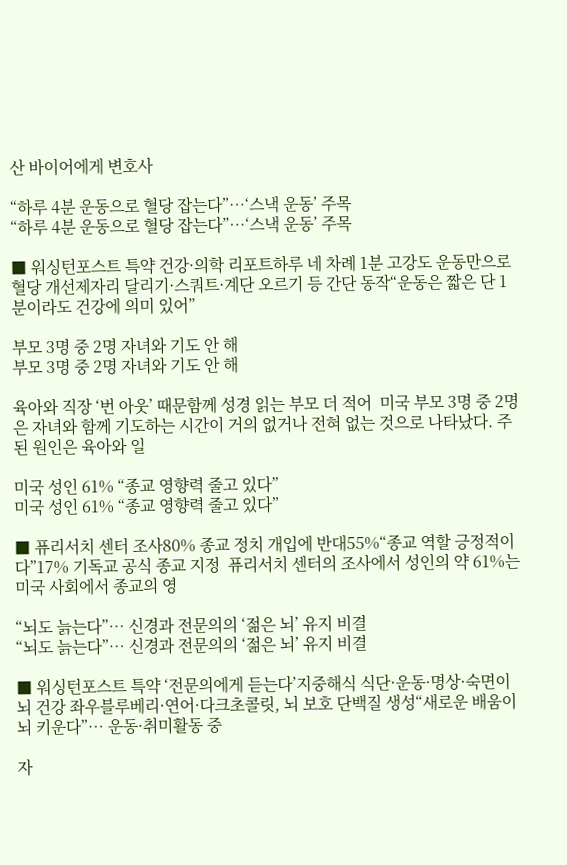산 바이어에게 변호사

“하루 4분 운동으로 혈당 잡는다”…‘스낵 운동’ 주목
“하루 4분 운동으로 혈당 잡는다”…‘스낵 운동’ 주목

■ 워싱턴포스트 특약 건강·의학 리포트하루 네 차례 1분 고강도 운동만으로 혈당 개선제자리 달리기·스쿼트·계단 오르기 등 간단 동작“운동은 짧은 단 1분이라도 건강에 의미 있어”

부모 3명 중 2명 자녀와 기도 안 해
부모 3명 중 2명 자녀와 기도 안 해

육아와 직장 ‘번 아웃’ 때문함께 성경 읽는 부모 더 적어  미국 부모 3명 중 2명은 자녀와 함께 기도하는 시간이 거의 없거나 전혀 없는 것으로 나타났다. 주된 원인은 육아와 일

미국 성인 61% “종교 영향력 줄고 있다”
미국 성인 61% “종교 영향력 줄고 있다”

■ 퓨리서치 센터 조사80% 종교 정치 개입에 반대55%“종교 역할 긍정적이다”17% 기독교 공식 종교 지정  퓨리서치 센터의 조사에서 성인의 약 61%는 미국 사회에서 종교의 영

“뇌도 늙는다”… 신경과 전문의의 ‘젊은 뇌’ 유지 비결
“뇌도 늙는다”… 신경과 전문의의 ‘젊은 뇌’ 유지 비결

■ 워싱턴포스트 특약 ‘전문의에게 듣는다’지중해식 식단·운동·명상·숙면이 뇌 건강 좌우블루베리·연어·다크초콜릿, 뇌 보호 단백질 생성“새로운 배움이 뇌 키운다”… 운동·취미활동 중

자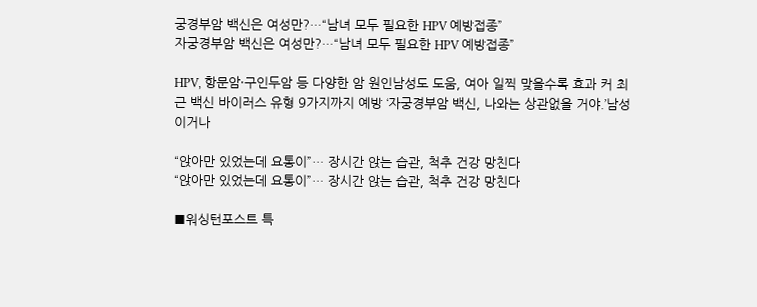궁경부암 백신은 여성만?…“남녀 모두 필요한 HPV 예방접종”
자궁경부암 백신은 여성만?…“남녀 모두 필요한 HPV 예방접종”

HPV, 항문암·구인두암 등 다양한 암 원인남성도 도움, 여아 일찍 맞을수록 효과 커 최근 백신 바이러스 유형 9가지까지 예방 ‘자궁경부암 백신, 나와는 상관없을 거야.’남성이거나

“앉아만 있었는데 요통이”… 장시간 앉는 습관, 척추 건강 망친다
“앉아만 있었는데 요통이”… 장시간 앉는 습관, 척추 건강 망친다

■워싱턴포스트 특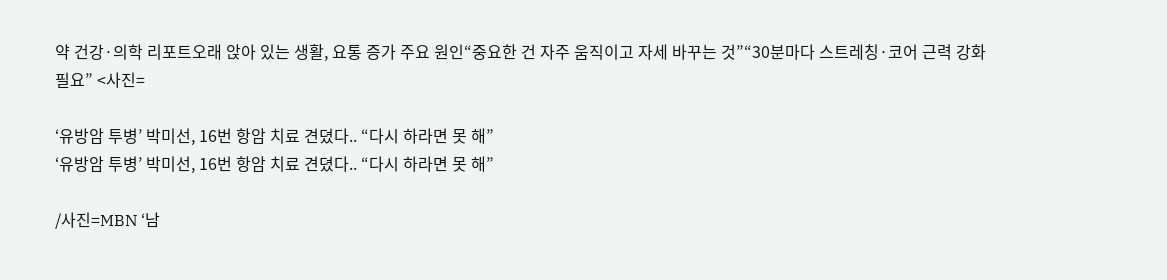약 건강·의학 리포트오래 앉아 있는 생활, 요통 증가 주요 원인“중요한 건 자주 움직이고 자세 바꾸는 것”“30분마다 스트레칭·코어 근력 강화 필요” <사진=

‘유방암 투병’ 박미선, 16번 항암 치료 견뎠다.. “다시 하라면 못 해”
‘유방암 투병’ 박미선, 16번 항암 치료 견뎠다.. “다시 하라면 못 해”

/사진=MBN ‘남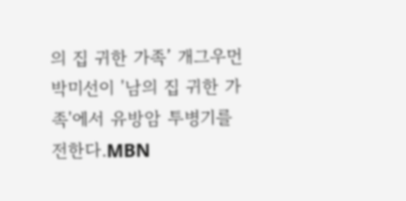의 집 귀한 가족’ 개그우먼 박미선이 '남의 집 귀한 가족'에서 유방암 투병기를 전한다.MBN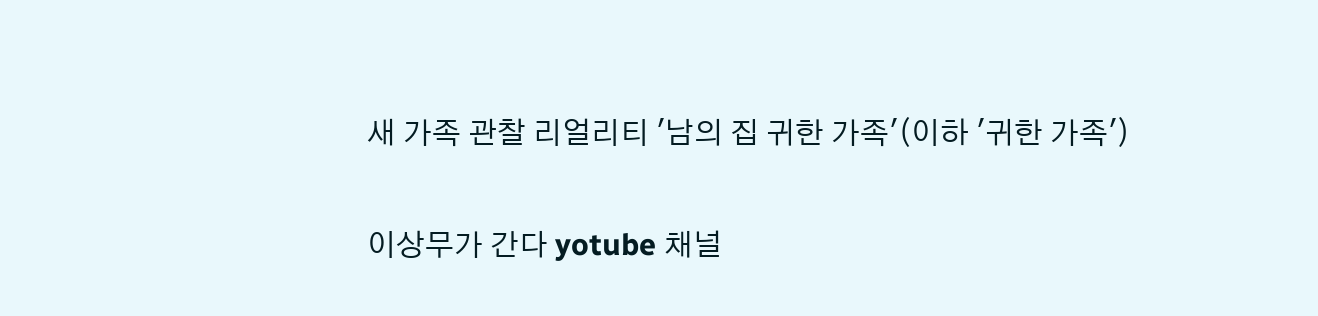새 가족 관찰 리얼리티 '남의 집 귀한 가족'(이하 '귀한 가족')

이상무가 간다 yotube 채널